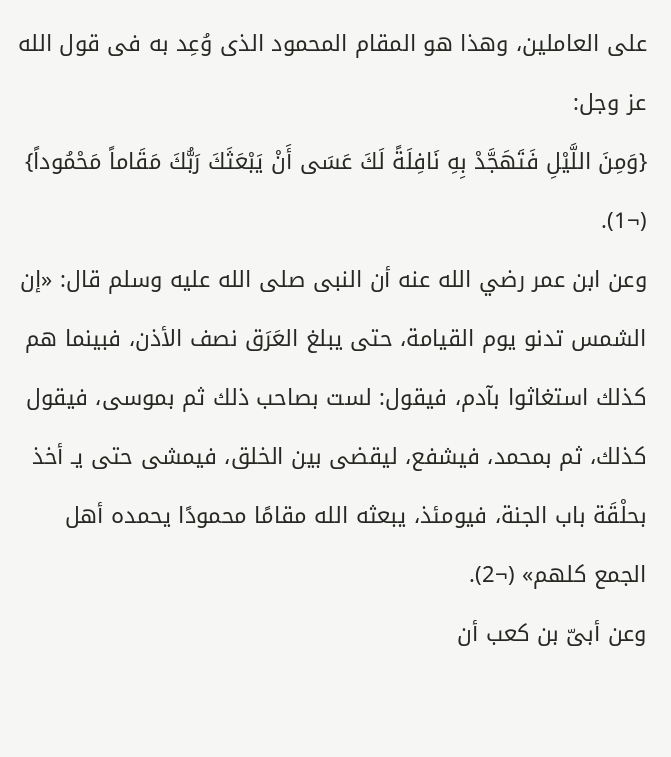على العاملين، وهذا هو المقام المحمود الذى وُعِد به فى قول الله عز وجل:
{وَمِنَ اللَّيْلِ فَتَهَجَّدْ بِهِ نَافِلَةً لَكَ عَسَى أَنْ يَبْعَثَكَ رَبُّكَ مَقَاماً مَحْمُوداً} (¬1).
وعن ابن عمر رضي الله عنه أن النبى صلى الله عليه وسلم قال: «إن الشمس تدنو يوم القيامة، حتى يبلغ العَرَق نصف الأذن، فبينما هم كذلك استغاثوا بآدم، فيقول: لست بصاحب ذلك ثم بموسى، فيقول كذلك، ثم بمحمد، فيشفع، ليقضى بين الخلق، فيمشى حتى يـ أخذ بحلْقَة باب الجنة، فيومئذ، يبعثه الله مقامًا محمودًا يحمده أهل الجمع كلهم» (¬2).
وعن أبىّ بن كعب أن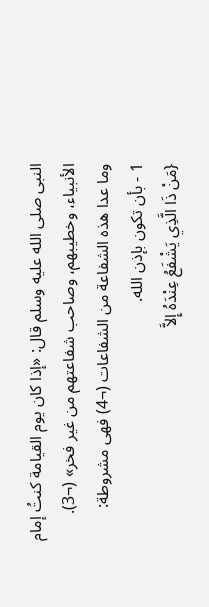النبى صلى الله عليه وسلم قال: «إذا كان يوم القيامة كنتُ إمام الأنبياء، وخطيبهم، وصاحب شفاعتهم من غير فخر» (¬3).
وما عدا هذه الشفاعة من الشفاعات (¬4) فهى مشروطة:
1 - بأن تكون بإذن الله.
{مَنْ ذَا الَّذِي يَشْفَعُ عِنْدَهُ إِلاَّ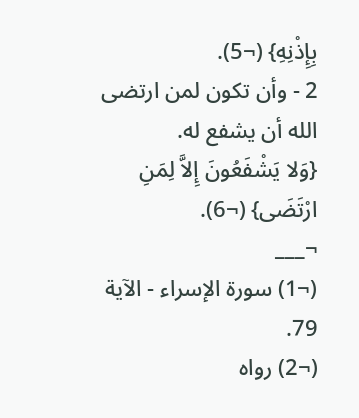بِإِذْنِهِ} (¬5).
2 - وأن تكون لمن ارتضى الله أن يشفع له.
{وَلا يَشْفَعُونَ إِلاَّ لِمَنِ ارْتَضَى} (¬6).
¬___
(¬1) سورة الإسراء - الآية 79.
(¬2) رواه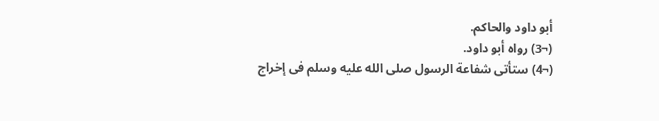أبو داود والحاكم.
(¬3) رواه أبو داود.
(¬4) ستأتى شفاعة الرسول صلى الله عليه وسلم فى إخراج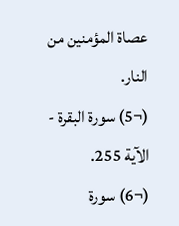عصاة المؤمنين من النار.
(¬5) سورة البقرة - الآية 255.
(¬6) سورة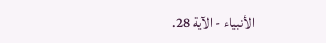الأنبياء - الآية 28.